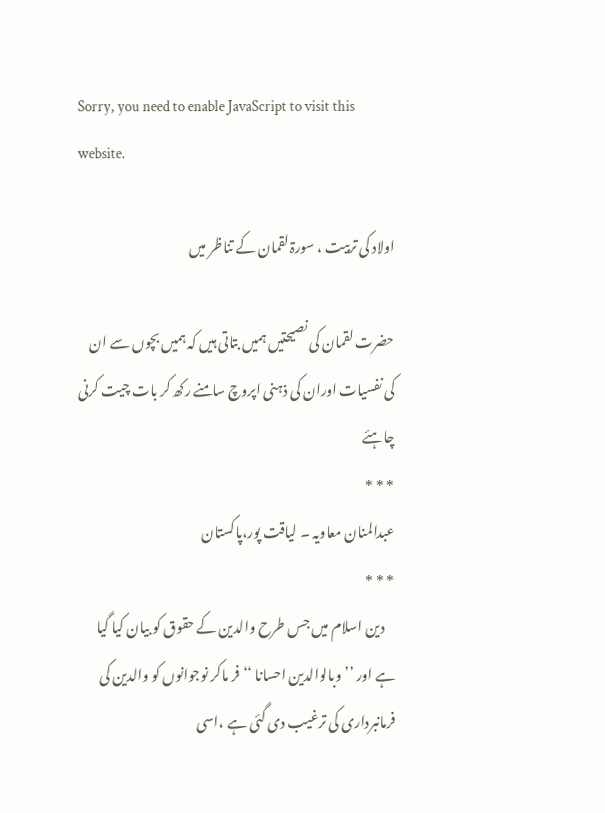Sorry, you need to enable JavaScript to visit this website.

اولاد کی تربیت ، سورۃ لقمان کے تناظر میں

حضرت لقمان کی نصیحتیں ہمیں بتاتی ہیں کہ ہمیں بچوں سے ان کی نفسیات اوران کی ذہنی اپروچ سامنے رکھ کر بات چیت کرنی چاہئے
* * *
عبدالمنان معاویہ ۔ لیاقت پور،پاکستان
* * *
    دین اسلام میں جس طرح والدین کے حقوق کو بیان کیا گیا ہے اور ’’وبالوالدین احسانا ‘‘فر ماکر نوجوانوں کو والدین کی فرمانبرداری کی ترغیب دی گئی ہے ،اسی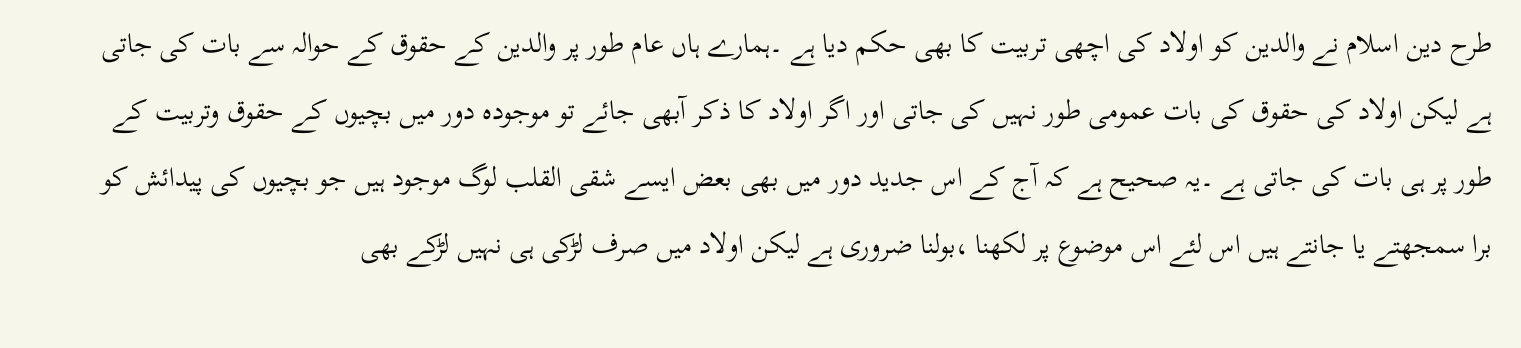طرح دین اسلام نے والدین کو اولاد کی اچھی تربیت کا بھی حکم دیا ہے ۔ہمارے ہاں عام طور پر والدین کے حقوق کے حوالہ سے بات کی جاتی ہے لیکن اولاد کی حقوق کی بات عمومی طور نہیں کی جاتی اور اگر اولاد کا ذکر آبھی جائے تو موجودہ دور میں بچیوں کے حقوق وتربیت کے طور پر ہی بات کی جاتی ہے ۔یہ صحیح ہے کہ آج کے اس جدید دور میں بھی بعض ایسے شقی القلب لوگ موجود ہیں جو بچیوں کی پیدائش کو برا سمجھتے یا جانتے ہیں اس لئے اس موضوع پر لکھنا ،بولنا ضروری ہے لیکن اولاد میں صرف لڑکی ہی نہیں لڑکے بھی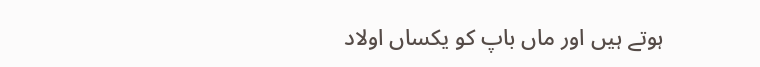ہوتے ہیں اور ماں باپ کو یکساں اولاد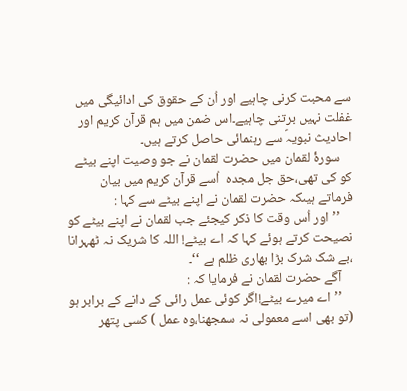سے محبت کرنی چاہیے اور اُن کے حقوق کی ادائیگی میں غفلت نہیں برتنی چاہیے۔اس ضمن میں ہم قرآن کریم اور احادیث نبویہؐ سے رہنمائی حاصل کرتے ہیں۔
    سورۂ لقمان میں حضرت لقمان نے جو وصیت اپنے بیٹے کو کی تھی،حق جل مجدہ  اُسے قرآن کریم میں بیان فرماتے ہیںکہ حضرت لقمان نے اپنے بیٹے سے کہا :
    ’’ اور اُس وقت کا ذکر کیجئے جب لقمان نے اپنے بیٹے کو نصیحت کرتے ہوئے کہا کہ اے بیٹے! اللہ کا شریک نہ ٹھہرانا ،بے شک شرک بڑا بھاری ظلم ہے ‘‘۔
    آگے حضرت لقمان نے فرمایا کہ :
    ’’ اے میرے بیٹے!اگر کوئی عمل رائی کے دانے کے برابر ہو (تو بھی اسے معمولی نہ سمجھنا،وہ عمل ) کسی پتھر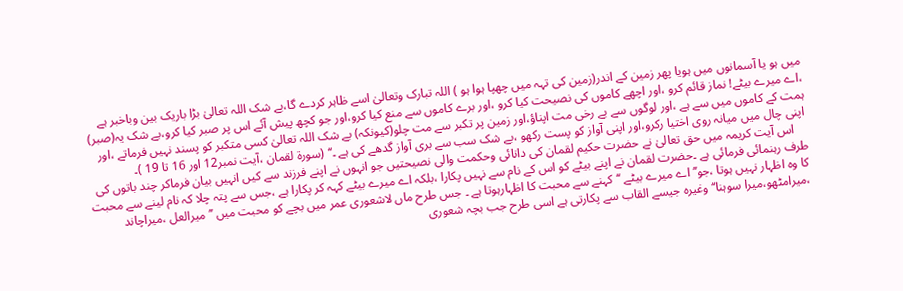میں ہو یا آسمانوں میں ہویا پھر زمین کے اندر(زمین کی تہہ میں چھپا ہوا ہو ) اللہ تبارک وتعالیٰ اسے ظاہر کردے گا،بے شک اللہ تعالیٰ بڑا باریک بین وباخبر ہے ،اے میرے بیٹے! نماز قائم کرو ،اور اچھے کاموں کی نصیحت کیا کرو ،اور برے کاموں سے منع کیا کرو،اور جو کچھ پیش آئے اس پر صبر کیا کرو،بے شک یہ(صبر) ہمت کے کاموں میں سے ہے ،اور لوگوں سے بے رخی مت اپناؤ،اور زمین پر تکبر سے مت چلو(کیونکہ) بے شک اللہ تعالیٰ کسی متکبر کو پسند نہیں فرماتے ،اور اپنی چال میں میانہ روی اختیا رکرو،اور اپنی آواز کو پست رکھو ،بے شک سب سے بری آواز گدھے کی ہے ۔‘‘ (سورۃ لقمان ،آیت نمبر12 اور 16 تا 19 )۔
    اس آیت کریمہ میں حق تعالیٰ نے حضرت حکیم لقمان کی دانائی وحکمت والی نصیحتیں جو انہوں نے اپنے فرزند سے کیں انہیں بیان فرماکر چند باتوں کی طرف رہنمائی فرمائی ہے ۔حضرت لقمان نے اپنے بیٹے کو اس کے نام سے نہیں پکارا ،بلکہ اے میرے بیٹے کہہ کر پکارا ہے ،جس سے پتہ چلا کہ نام لینے سے محبت کا وہ اظہار نہیں ہوتا ،جو’’ اے میرے بیٹے ‘‘کہنے سے محبت کا اظہارہوتا ہے ۔ جس طرح ماں لاشعوری عمر میں بچے کو محبت میں ’’میرالعل ،میراچاند ،میرامٹھو،میرا سوہنا‘‘ وغیرہ جیسے القاب سے پکارتی ہے اسی طرح جب بچہ شعوری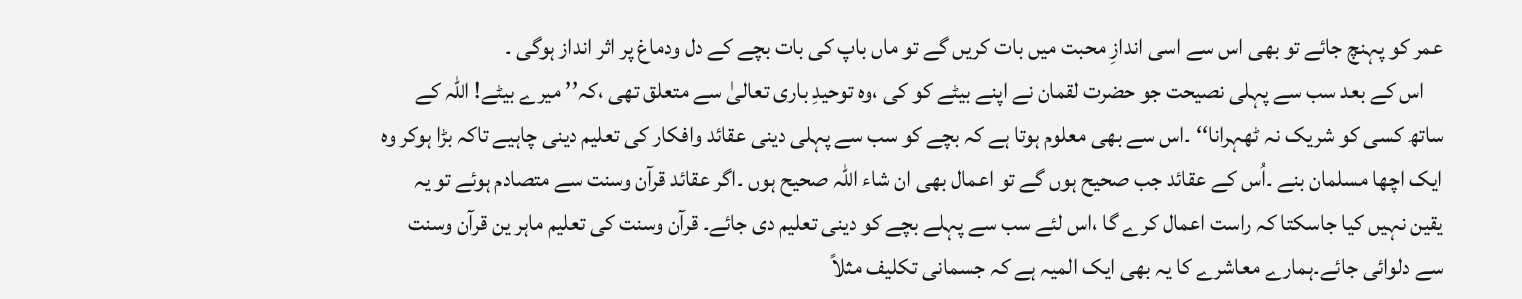عمر کو پہنچ جائے تو بھی اس سے اسی اندازِ محبت میں بات کریں گے تو ماں باپ کی بات بچے کے دل ودماغ پر اثر انداز ہوگی ۔
    اس کے بعد سب سے پہلی نصیحت جو حضرت لقمان نے اپنے بیٹے کو کی ،وہ توحیدِ باری تعالیٰ سے متعلق تھی ،کہ’’ میرے بیٹے! اللہ کے ساتھ کسی کو شریک نہ ٹھہرانا‘‘ ۔اس سے بھی معلوم ہوتا ہے کہ بچے کو سب سے پہلی دینی عقائد وافکار کی تعلیم دینی چاہیے تاکہ بڑا ہوکر وہ ایک اچھا مسلمان بنے ۔اُس کے عقائد جب صحیح ہوں گے تو اعمال بھی ان شاء اللہ صحیح ہوں ۔اگر عقائد قرآن وسنت سے متصادم ہوئے تو یہ یقین نہیں کیا جاسکتا کہ راست اعمال کرے گا ،اس لئے سب سے پہلے بچے کو دینی تعلیم دی جائے۔ قرآن وسنت کی تعلیم ماہر ین قرآن وسنت سے دلوائی جائے۔ہمارے معاشرے کا یہ بھی ایک المیہ ہے کہ جسمانی تکلیف مثلاً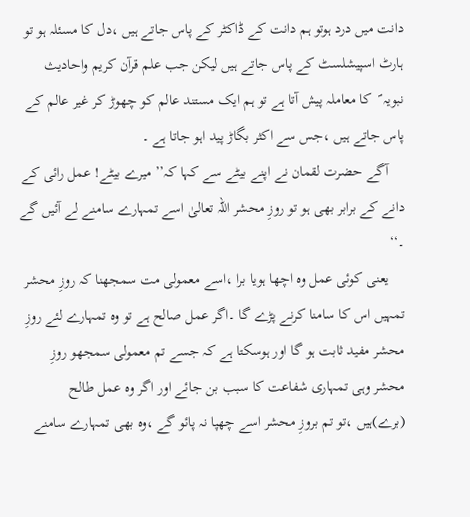دانت میں درد ہوتو ہم دانت کے ڈاکٹر کے پاس جاتے ہیں ،دل کا مسئلہ ہو تو ہارٹ اسپیشلسٹ کے پاس جاتے ہیں لیکن جب علم قرآن کریم واحادیث نبویہ ؐ  کا معاملہ پیش آتا ہے تو ہم ایک مستند عالم کو چھوڑ کر غیر عالم کے پاس جاتے ہیں ،جس سے اکثر بگاڑ پید اہو جاتا ہے ۔
    آگے حضرت لقمان نے اپنے بیٹے سے کہا کہ’’ میرے بیٹے! عمل رائی کے دانے کے برابر بھی ہو تو روزِ محشر اللہ تعالیٰ اسے تمہارے سامنے لے آئیں گے ۔‘‘
    یعنی کوئی عمل وہ اچھا ہویا برا ،اسے معمولی مت سمجھنا کہ روزِ محشر تمہیں اس کا سامنا کرنے پڑے گا ۔اگر عمل صالح ہے تو وہ تمہارے لئے روزِ محشر مفید ثابت ہو گا اور ہوسکتا ہے کہ جسے تم معمولی سمجھو روزِ محشر وہی تمہاری شفاعت کا سبب بن جائے اور اگر وہ عمل طالح (برے)ہیں ،تو تم بروزِ محشر اسے چھپا نہ پائو گے ،وہ بھی تمہارے سامنے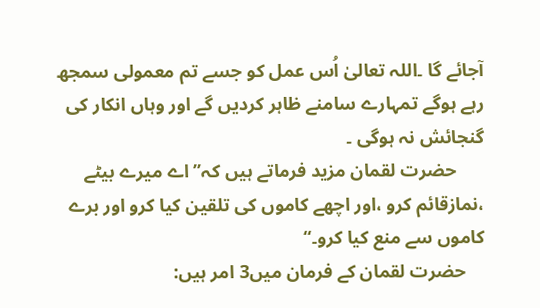آجائے گا ۔اللہ تعالیٰ اُس عمل کو جسے تم معمولی سمجھ رہے ہوگے تمہارے سامنے ظاہر کردیں گے اور وہاں انکار کی گنجائش نہ ہوگی ۔
      حضرت لقمان مزید فرماتے ہیں کہ’’ اے میرے بیٹے ،نمازقائم کرو ،اور اچھے کاموں کی تلقین کیا کرو اور برے کاموں سے منع کیا کرو۔‘‘
    حضرت لقمان کے فرمان میں3 امر ہیں: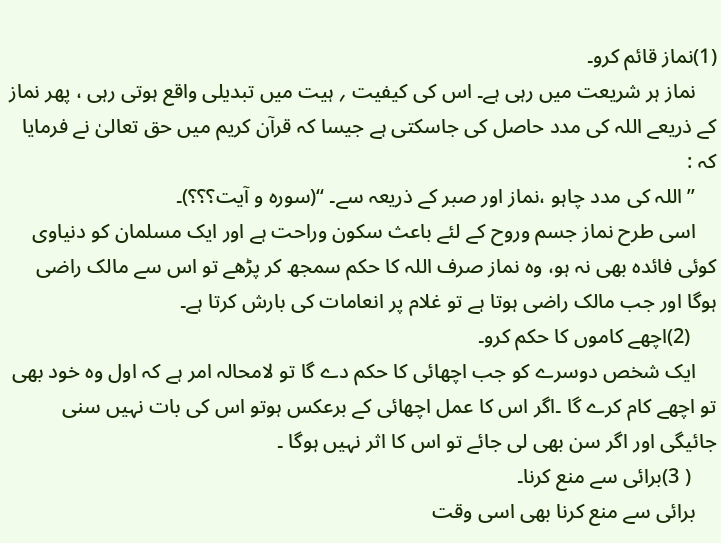(1)نماز قائم کرو۔
    نماز ہر شریعت میں رہی ہے۔ اس کی کیفیت ؍ ہیت میں تبدیلی واقع ہوتی رہی ، پھر نماز کے ذریعے اللہ کی مدد حاصل کی جاسکتی ہے جیسا کہ قرآن کریم میں حق تعالیٰ نے فرمایا کہ :
    ’’اللہ کی مدد چاہو ،نماز اور صبر کے ذریعہ سے۔ ‘‘(سورہ و آیت؟؟؟)۔
    اسی طرح نماز جسم وروح کے لئے باعث سکون وراحت ہے اور ایک مسلمان کو دنیاوی کوئی فائدہ بھی نہ ہو، وہ نماز صرف اللہ کا حکم سمجھ کر پڑھے تو اس سے مالک راضی ہوگا اور جب مالک راضی ہوتا ہے تو غلام پر انعامات کی بارش کرتا ہے۔
     (2)اچھے کاموں کا حکم کرو۔
    ایک شخص دوسرے کو جب اچھائی کا حکم دے گا تو لامحالہ امر ہے کہ اول وہ خود بھی تو اچھے کام کرے گا ۔اگر اس کا عمل اچھائی کے برعکس ہوتو اس کی بات نہیں سنی جائیگی اور اگر سن بھی لی جائے تو اس کا اثر نہیں ہوگا ۔
     ( 3)برائی سے منع کرنا۔
    برائی سے منع کرنا بھی اسی وقت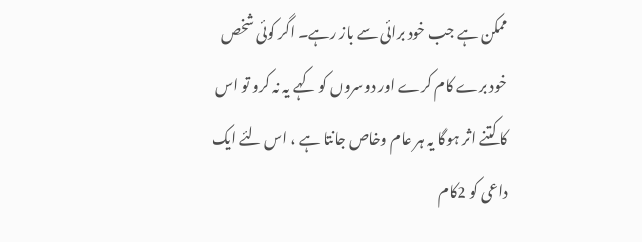ممکن ہے جب خود برائی سے باز رہے۔ اگر کوئی شخص خود برے کام کرے اور دوسروں کو کہے یہ نہ کرو تو اس کا کتنے اثر ہوگا یہ ہر عام وخاص جانتا ہے ، اس لئے ایک داعی کو 2کام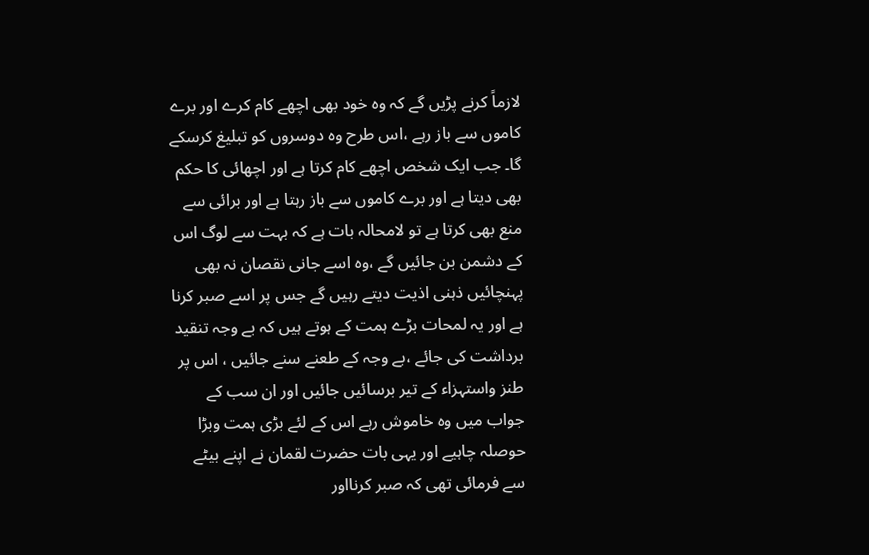لازماً کرنے پڑیں گے کہ وہ خود بھی اچھے کام کرے اور برے کاموں سے باز رہے ،اس طرح وہ دوسروں کو تبلیغ کرسکے گا۔ جب ایک شخص اچھے کام کرتا ہے اور اچھائی کا حکم بھی دیتا ہے اور برے کاموں سے باز رہتا ہے اور برائی سے منع بھی کرتا ہے تو لامحالہ بات ہے کہ بہت سے لوگ اس کے دشمن بن جائیں گے ،وہ اسے جانی نقصان نہ بھی پہنچائیں ذہنی اذیت دیتے رہیں گے جس پر اسے صبر کرنا ہے اور یہ لمحات بڑے ہمت کے ہوتے ہیں کہ بے وجہ تنقید برداشت کی جائے ،بے وجہ کے طعنے سنے جائیں ، اس پر طنز واستہزاء کے تیر برسائیں جائیں اور ان سب کے جواب میں وہ خاموش رہے اس کے لئے بڑی ہمت وبڑا حوصلہ چاہیے اور یہی بات حضرت لقمان نے اپنے بیٹے سے فرمائی تھی کہ صبر کرنااور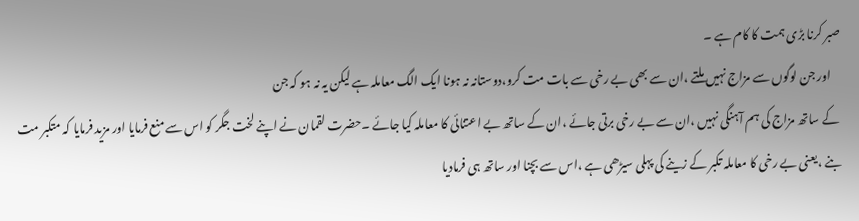صبر کرنا بڑی ہمت کا کام ہے ۔
    اور جن لوگوں سے مزاج نہیں ملتے ،ان سے بھی بے رخی سے بات مت کرو،دوستانہ نہ ہونا ایک الگ معاملہ ہے لیکن یہ نہ ہو کہ جن
 کے ساتھ مزاج کی ہم آہنگی نہیں ،ان سے بے رخی برتی جائے ،ان کے ساتھ بے اعتنائی کا معاملہ کیا جائے ۔حضرت لقمان نے اپنے لخت جگر کو اس سے منع فرمایا اور مزید فرمایا کہ متکبر مت بنے ،یعنی بے رخی کا معاملہ تکبر کے زینے کی پہلی سیڑھی ہے ،اس سے بچنا اور ساتھ ہی فرمادیا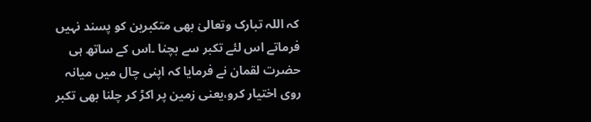کہ اللہ تبارک وتعالیٰ بھی متکبرین کو پسند نہیں فرماتے اس لئے تکبر سے بچنا ۔اس کے ساتھ ہی حضرت لقمان نے فرمایا کہ اپنی چال میں میانہ روی اختیار کرو،یعنی زمین پر اکڑ کر چلنا بھی تکبر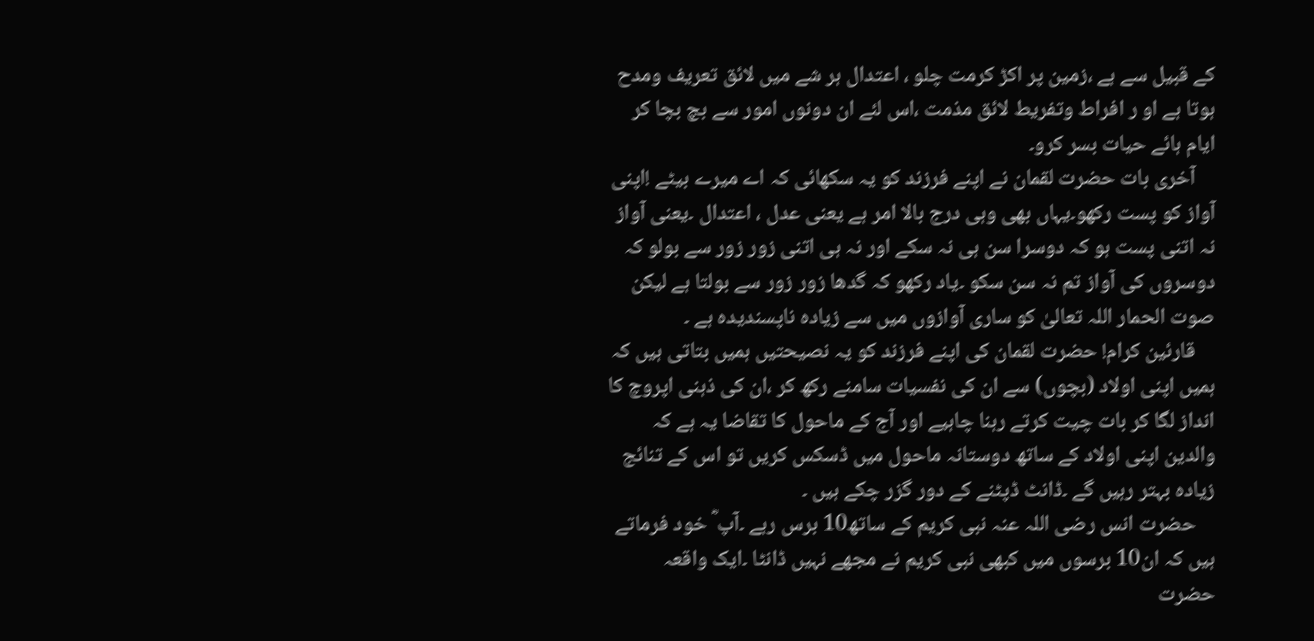کے قبیل سے ہے ،زمین پر اکڑ کرمت چلو ، اعتدال ہر شے میں لائق تعریف ومدح ہوتا ہے او ر افراط وتفریط لائق مذمت ،اس لئے ان دونوں امور سے بچ بچا کر ایام ہائے حیات بسر کرو۔
    آخری بات حضرت لقمان نے اپنے فرزند کو یہ سکھائی کہ اے میرے بیٹے !اپنی آواز کو پست رکھو۔یہاں بھی وہی درج بالا امر ہے یعنی عدل ، اعتدال ۔یعنی آواز نہ اتنی پست ہو کہ دوسرا سن ہی نہ سکے اور نہ ہی اتنی زور زور سے بولو کہ دوسروں کی آواز تم نہ سن سکو ۔یاد رکھو کہ گدھا زور زور سے بولتا ہے لیکن صوت الحمار اللہ تعالیٰ کو ساری آوازوں میں سے زیادہ ناپسندیدہ ہے ۔
    قارئین کرام! حضرت لقمان کی اپنے فرزند کو یہ نصیحتیں ہمیں بتاتی ہیں کہ ہمیں اپنی اولاد (بچوں) سے ان کی نفسیات سامنے رکھ کر ،ان کی ذہنی اپروچ کا انداز لگا کر بات چیت کرتے رہنا چاہیے اور آج کے ماحول کا تقاضا یہ ہے کہ والدین اپنی اولاد کے ساتھ دوستانہ ماحول میں ڈسکس کریں تو اس کے تنائج زیادہ بہتر رہیں گے ۔ڈانٹ ڈپٹنے کے دور گزر چکے ہیں ۔
    حضرت انس رضی اللہ عنہ نبی کریم کے ساتھ10 برس رہے ۔آپ ؓ خود فرماتے ہیں کہ ان10 برسوں میں کبھی نبی کریم نے مجھے نہیں ڈانٹا ۔ایک واقعہ حضرت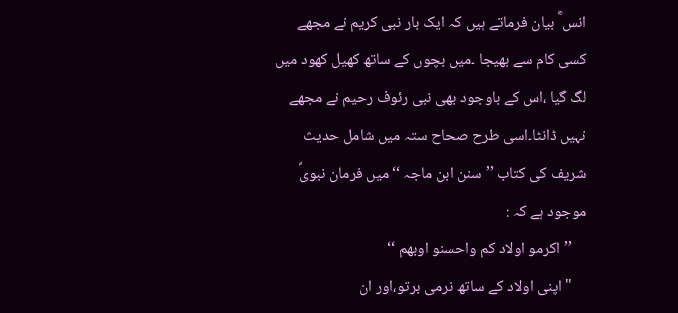انس ؓ بیان فرماتے ہیں کہ ایک بار نبی کریم نے مجھے کسی کام سے بھیجا ۔میں بچوں کے ساتھ کھیل کھود میں لگ گیا ،اس کے باوجود بھی نبی رئوف رحیم نے مجھے نہیں ڈانٹا۔اسی طرح صحاح ستہ میں شامل حدیث شریف کی کتاب ’’سنن ابن ماجہ ‘‘میں فرمان نبویؐ موجود ہے کہ :
    ’’اکرمو اولاد کم واحسنو اوبھم ‘‘
    "اپنی اولاد کے ساتھ نرمی برتو،اور ان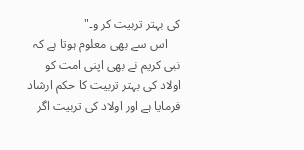کی بہتر تربیت کر و۔"
    اس سے بھی معلوم ہوتا ہے کہ نبی کریم نے بھی اپنی امت کو اولاد کی بہتر تربیت کا حکم ارشاد فرمایا ہے اور اولاد کی تربیت اگر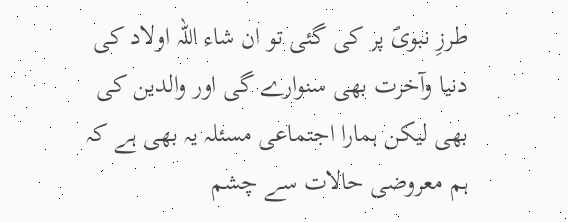طرزِ نبویؐ پر کی گئی تو ان شاء اللہ اولاد کی دنیا وآخرت بھی سنوارے گی اور والدین کی بھی لیکن ہمارا اجتماعی مسئلہ یہ بھی ہے کہ ہم معروضی حالات سے چشم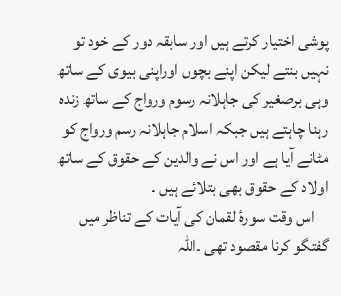پوشی اختیار کرتے ہیں اور سابقہ دور کے خود تو نہیں بنتے لیکن اپنے بچوں اوراپنی بیوی کے ساتھ وہی برصغیر کی جاہلانہ رسوم ورواج کے ساتھ زندہ رہنا چاہتے ہیں جبکہ اسلام جاہلانہ رسم ورواج کو مٹانے آیا ہے اور اس نے والدین کے حقوق کے ساتھ اولاد کے حقوق بھی بتلائے ہیں ۔
    اس وقت سورۂ لقمان کی آیات کے تناظر میں گفتگو کرنا مقصود تھی ۔اللہ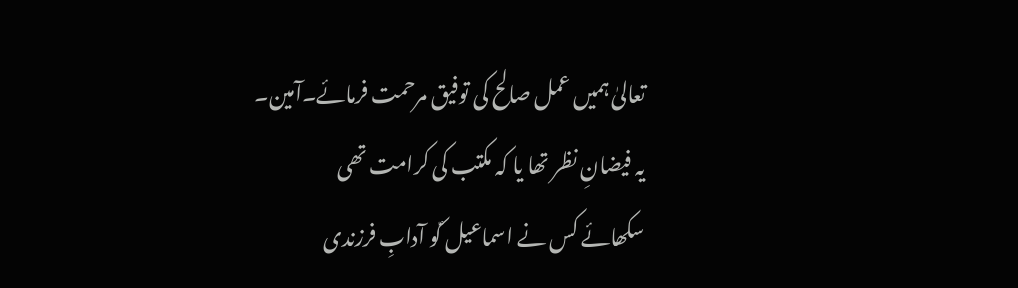تعالیٰ ہمیں عمل صالح کی توفیق مرحمت فرمائے۔آمین۔
یہ فیضانِ نظر تھا یا کہ مکتب کی کرامت تھی
سکھائے کس نے اسماعیل ؑکو آدابِ فرزندی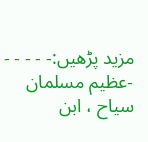مزید پڑھیں:- - - - - -عظیم مسلمان سیاح ، ابن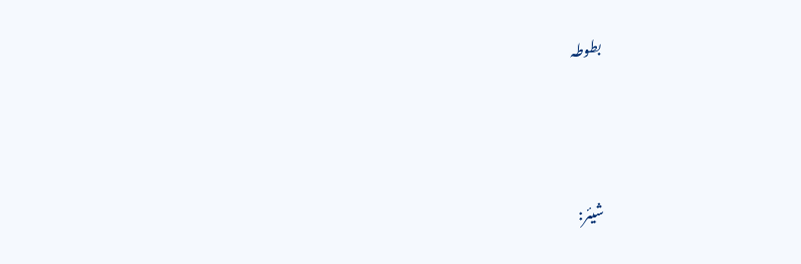بطوطہ




شیئر: